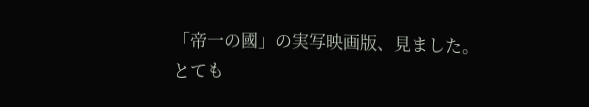「帝一の國」の実写映画版、見ました。
とても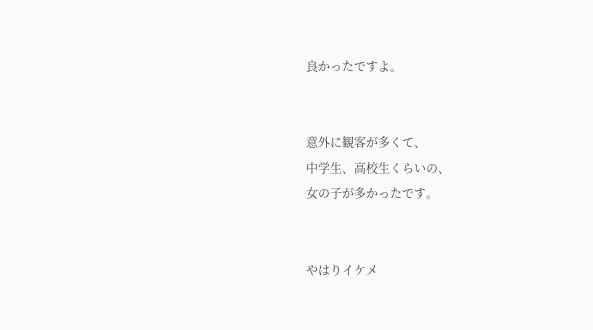良かったですよ。


意外に観客が多くて、
中学生、高校生くらいの、
女の子が多かったです。


やはりイケメ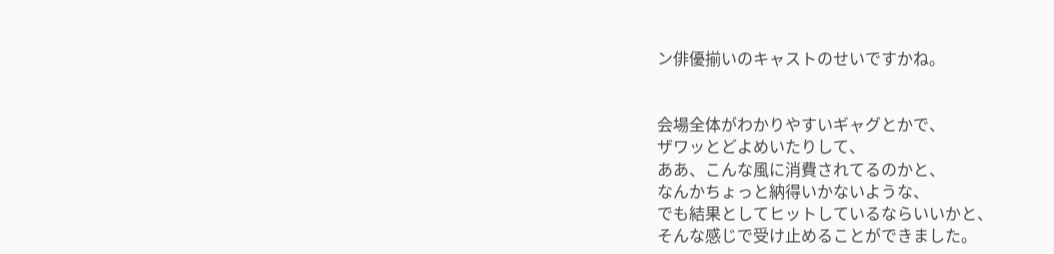ン俳優揃いのキャストのせいですかね。


会場全体がわかりやすいギャグとかで、
ザワッとどよめいたりして、
ああ、こんな風に消費されてるのかと、
なんかちょっと納得いかないような、
でも結果としてヒットしているならいいかと、
そんな感じで受け止めることができました。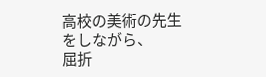高校の美術の先生をしながら、
屈折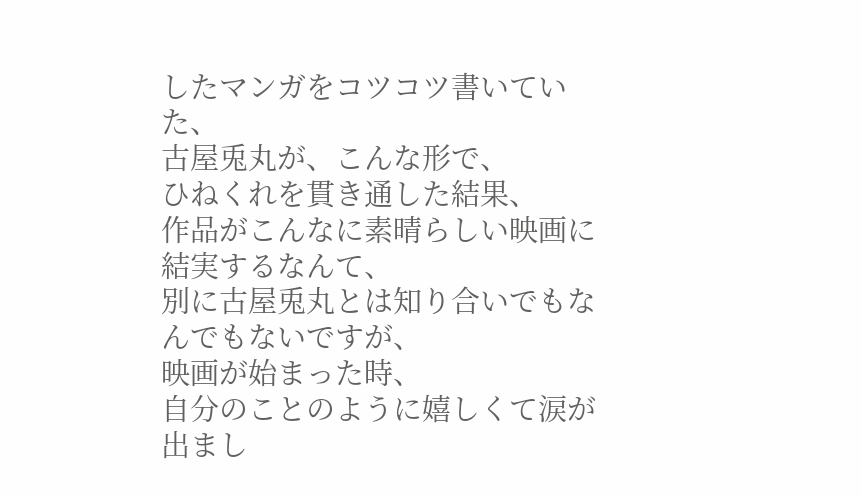したマンガをコツコツ書いていた、
古屋兎丸が、こんな形で、
ひねくれを貫き通した結果、
作品がこんなに素晴らしい映画に結実するなんて、
別に古屋兎丸とは知り合いでもなんでもないですが、
映画が始まった時、
自分のことのように嬉しくて涙が出まし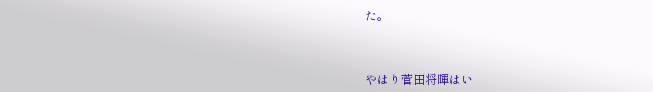た。



やはり菅田将暉はい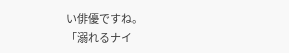い俳優ですね。
「溺れるナイ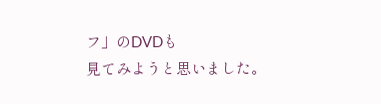フ」のDVDも
見てみようと思いました。